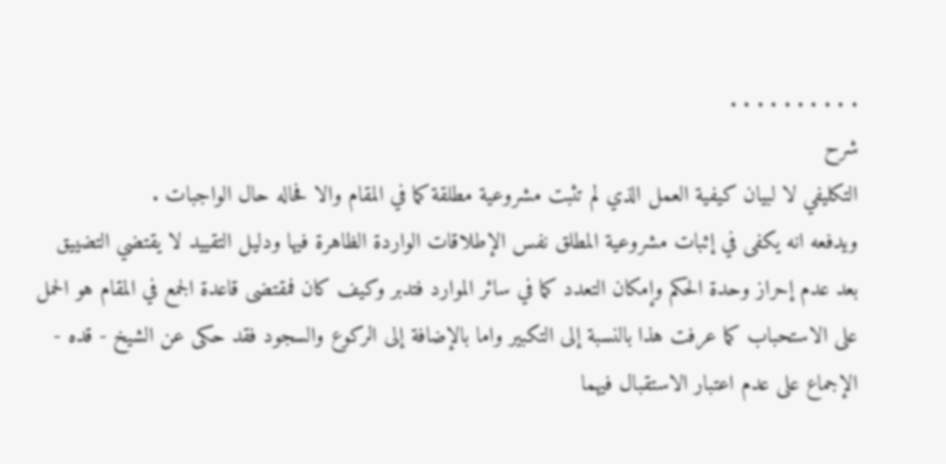. . . . . . . . . .
شرح
التكليفي لا لبيان كيفية العمل الذي لم تثبت مشروعية مطلقة كما في المقام والا فحاله حال الواجبات .
ويدفعه انه يكفى في إثبات مشروعية المطلق نفس الإطلاقات الواردة الظاهرة فيها ودليل التقييد لا يقتضي التضييق بعد عدم إحراز وحدة الحكم وإمكان التعدد كما في سائر الموارد فتدبر وكيف كان فمقتضى قاعدة الجمع في المقام هو الحمل على الاستحباب كما عرفت هذا بالنسبة إلى التكبير واما بالإضافة إلى الركوع والسجود فقد حكى عن الشيخ - قده - الإجماع على عدم اعتبار الاستقبال فيهما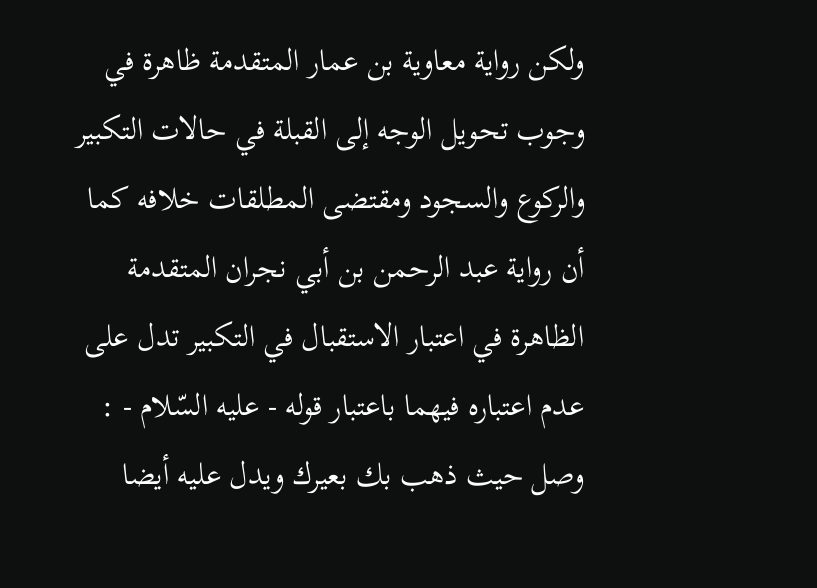ولكن رواية معاوية بن عمار المتقدمة ظاهرة في وجوب تحويل الوجه إلى القبلة في حالات التكبير والركوع والسجود ومقتضى المطلقات خلافه كما أن رواية عبد الرحمن بن أبي نجران المتقدمة الظاهرة في اعتبار الاستقبال في التكبير تدل على عدم اعتباره فيهما باعتبار قوله - عليه السّلام - : وصل حيث ذهب بك بعيرك ويدل عليه أيضا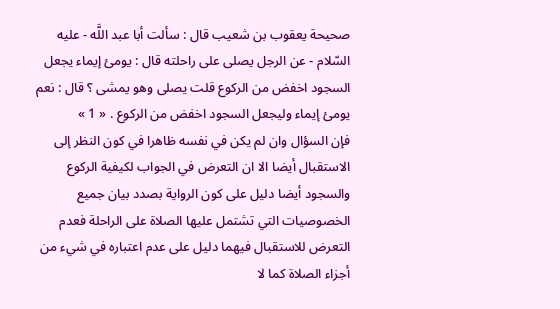صحيحة يعقوب بن شعيب قال : سألت أبا عبد اللَّه - عليه السّلام - عن الرجل يصلى على راحلته قال : يومئ إيماء يجعل السجود اخفض من الركوع قلت يصلى وهو يمشى ؟ قال : نعم يومئ إيماء وليجعل السجود اخفض من الركوع . « 1 »
فإن السؤال وان لم يكن في نفسه ظاهرا في كون النظر إلى الاستقبال أيضا الا ان التعرض في الجواب لكيفية الركوع والسجود أيضا دليل على كون الرواية بصدد بيان جميع الخصوصيات التي تشتمل عليها الصلاة على الراحلة فعدم التعرض للاستقبال فيهما دليل على عدم اعتباره في شيء من أجزاء الصلاة كما لا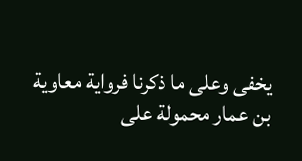يخفى وعلى ما ذكرنا فرواية معاوية بن عمار محمولة على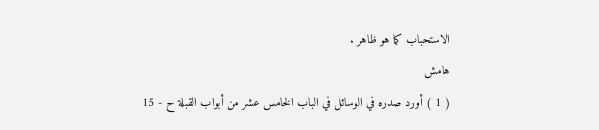الاستحباب كما هو ظاهر .
هامش
( 1 ) أورد صدره في الوسائل في الباب الخامس عشر من أبواب القبلة ح - 15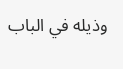وذيله في الباب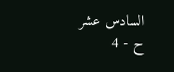السادس عشر ح - 4